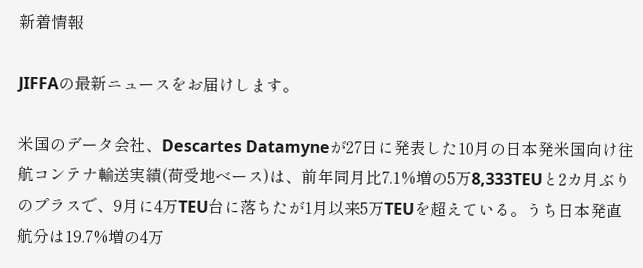新着情報

JIFFAの最新ニュースをお届けします。

米国のデータ会社、Descartes Datamyneが27日に発表した10月の日本発米国向け往航コンテナ輸送実績(荷受地ベース)は、前年同月比7.1%増の5万8,333TEUと2カ月ぶりのプラスで、9月に4万TEU台に落ちたが1月以来5万TEUを超えている。うち日本発直航分は19.7%増の4万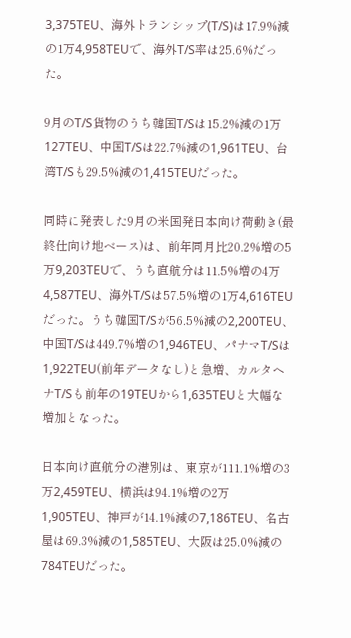3,375TEU、海外トランシップ(T/S)は17.9%減の1万4,958TEUで、海外T/S率は25.6%だった。

9月のT/S貨物のうち韓国T/Sは15.2%減の1万127TEU、中国T/Sは22.7%減の1,961TEU、台湾T/Sも29.5%減の1,415TEUだった。

同時に発表した9月の米国発日本向け荷動き(最終仕向け地ベース)は、前年同月比20.2%増の5万9,203TEUで、うち直航分は11.5%増の4万4,587TEU、海外T/Sは57.5%増の1万4,616TEUだった。うち韓国T/Sが56.5%減の2,200TEU、中国T/Sは449.7%増の1,946TEU、パナマT/Sは1,922TEU(前年データなし)と急増、カルタヘナT/Sも前年の19TEUから1,635TEUと大幅な増加となった。

日本向け直航分の港別は、東京が111.1%増の3万2,459TEU、横浜は94.1%増の2万1,905TEU、神戸が14.1%減の7,186TEU、名古屋は69.3%減の1,585TEU、大阪は25.0%減の784TEUだった。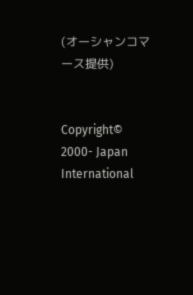(オーシャンコマース提供)


Copyright© 2000- Japan International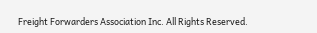Freight Forwarders Association Inc. All Rights Reserved.